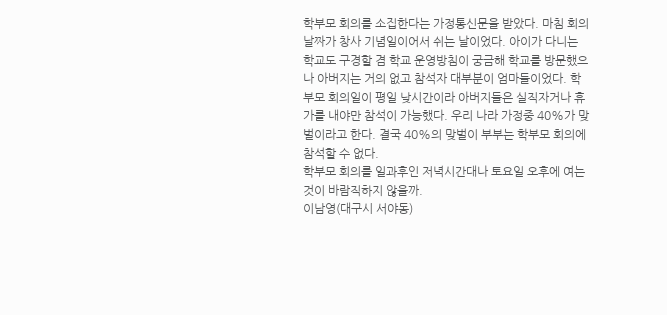학부모 회의를 소집한다는 가정통신문을 받았다. 마침 회의 날짜가 창사 기념일이어서 쉬는 날이었다. 아이가 다니는 학교도 구경할 겸 학교 운영방침이 궁금해 학교를 방문했으나 아버지는 거의 없고 참석자 대부분이 엄마들이었다. 학부모 회의일이 평일 낮시간이라 아버지들은 실직자거나 휴가를 내야만 참석이 가능했다. 우리 나라 가정중 40%가 맞벌이라고 한다. 결국 40%의 맞벌이 부부는 학부모 회의에 참석할 수 없다.
학부모 회의를 일과후인 저녁시간대나 토요일 오후에 여는 것이 바람직하지 않을까.
이남영(대구시 서야동)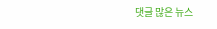댓글 많은 뉴스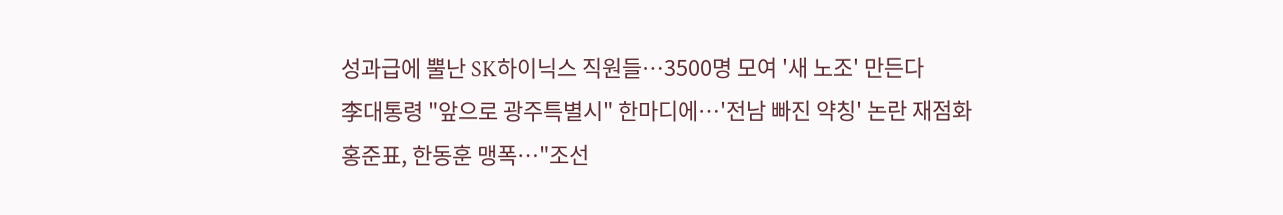성과급에 뿔난 SK하이닉스 직원들…3500명 모여 '새 노조' 만든다
李대통령 "앞으로 광주특별시" 한마디에…'전남 빠진 약칭' 논란 재점화
홍준표, 한동훈 맹폭…"조선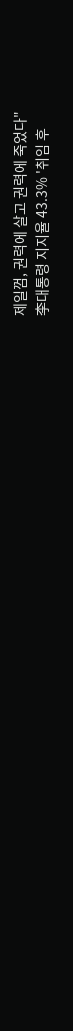제일껌, 권력에 살고 권력에 죽었다"
李대통령 지지율 43.3% '취임 후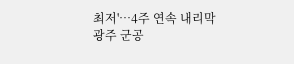최저'…4주 연속 내리막
광주 군공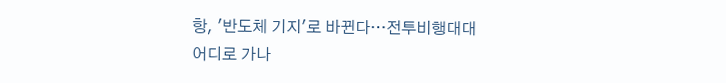항, '반도체 기지'로 바뀐다…전투비행대대 어디로 가나